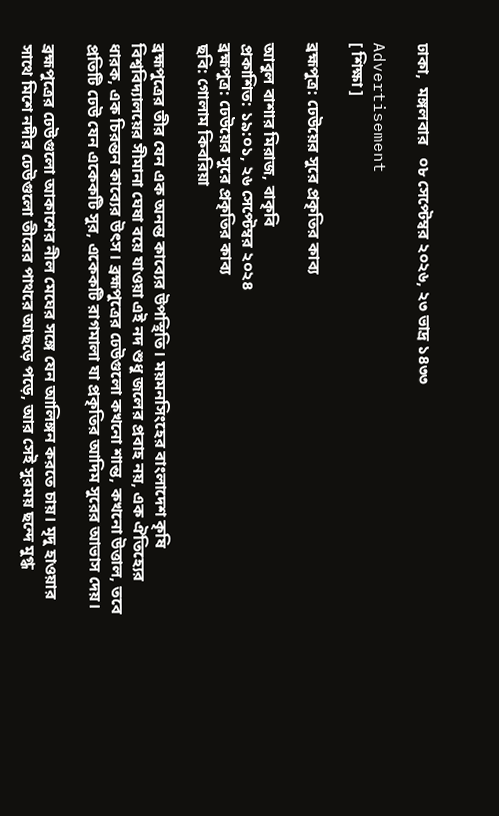ঢাকা,  মঙ্গলবার   ০৮ সেপ্টেম্বর ২০২৬, ২৩ ভাদ্র ১৪৩৩

Advertisement
[ শিক্ষা ]

ব্রহ্মপুত্র: ঢেউয়ের সুরে প্রকৃতির কাব্য

আবুল বাশার মিরাজ, বাকৃবি
প্রকাশিত: ১৯:০১, ২৬ সেপ্টেম্বর ২০২৪
ব্রহ্মপুত্র: ঢেউয়ের সুরে প্রকৃতির কাব্য
ছবি: গোলাম কিবরিয়া

ব্রহ্মপুত্রের তীর যেন এক অনন্ত কাব্যের উপস্থিতি। ময়মনসিংহের বাংলাদেশ কৃষি বিশ্ববিদ্যালয়ের সীমানা ঘেষা বয়ে যাওয়া এই নদ শুধু জলের প্রবাহ নয়, এক ঐতিহ্যের ধারক, এক চিরন্তন কাব্যের উৎস। ব্রহ্মপুত্রের ঢেউগুলো কখনো শান্ত, কখনো উত্তাল, তবে প্রতিটি ঢেউ যেন একেকটি সুর, একেকটি রাগমালা যা প্রকৃতির আদিম সুরের আভাস দেয়।

ব্রহ্মপুত্রের ঢেউগুলো আকাশের নীল মেঘের সঙ্গে যেন আলিঙ্গন করতে চায়। মৃদু হাওয়ার সাথে মিশে নদীর ঢেউগুলো তীরের পাথরে আছড়ে পড়ে, আর সেই সুরময় ছন্দে মুগ্ধ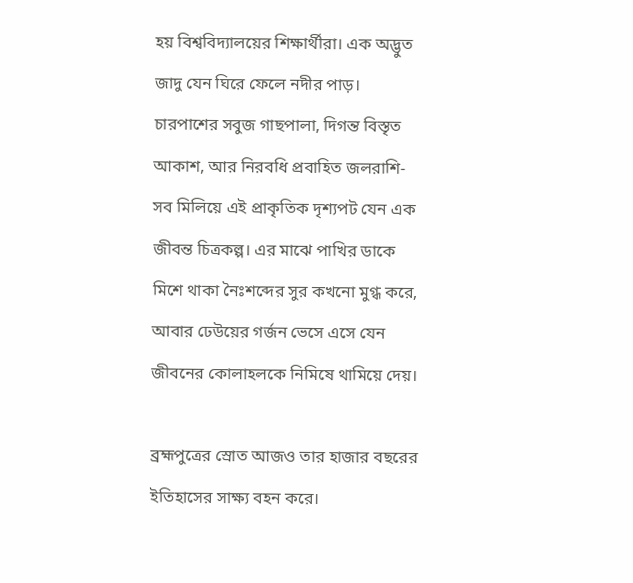হয় বিশ্ববিদ্যালয়ের শিক্ষার্থীরা। এক অদ্ভুত জাদু যেন ঘিরে ফেলে নদীর পাড়। চারপাশের সবুজ গাছপালা, দিগন্ত বিস্তৃত আকাশ, আর নিরবধি প্রবাহিত জলরাশি- সব মিলিয়ে এই প্রাকৃতিক দৃশ্যপট যেন এক জীবন্ত চিত্রকল্প। এর মাঝে পাখির ডাকে মিশে থাকা নৈঃশব্দের সুর কখনো মুগ্ধ করে, আবার ঢেউয়ের গর্জন ভেসে এসে যেন জীবনের কোলাহলকে নিমিষে থামিয়ে দেয়।

ব্রহ্মপুত্রের স্রোত আজও তার হাজার বছরের ইতিহাসের সাক্ষ্য বহন করে।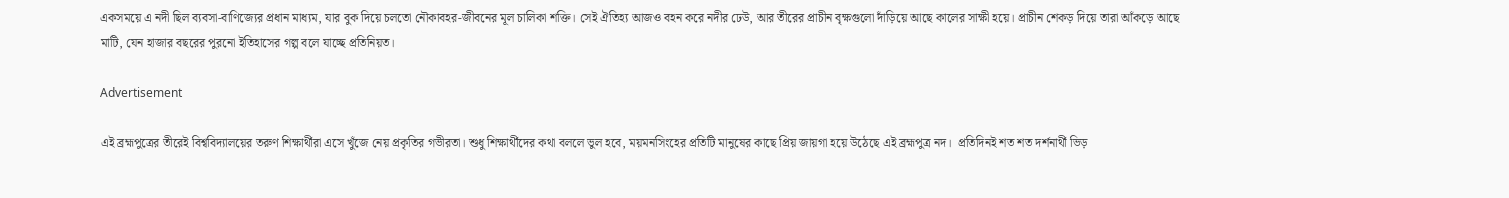একসময়ে এ নদী ছিল ব্যবসা-বাণিজ্যের প্রধান মাধ্যম, যার বুক দিয়ে চলতো নৌকাবহর-জীবনের মূল চালিকা শক্তি। সেই ঐতিহ্য আজও বহন করে নদীর ঢেউ, আর তীরের প্রাচীন বৃক্ষগুলো দাঁড়িয়ে আছে কালের সাক্ষী হয়ে। প্রাচীন শেকড় দিয়ে তারা আঁকড়ে আছে মাটি, যেন হাজার বছরের পুরনো ইতিহাসের গল্প বলে যাচ্ছে প্রতিনিয়ত।

Advertisement

এই ব্রহ্মপুত্রের তীরেই বিশ্ববিদ্যালয়ের তরুণ শিক্ষার্থীরা এসে খুঁজে নেয় প্রকৃতির গভীরতা। শুধু শিক্ষার্থীদের কথা বললে ভুল হবে, ময়মনসিংহের প্রতিটি মানুষের কাছে প্রিয় জায়গা হয়ে উঠেছে এই ব্রহ্মপুত্র নদ।  প্রতিদিনই শত শত দর্শনার্থী ভিড়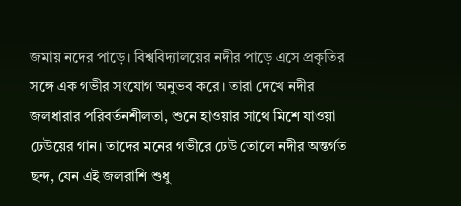জমায় নদের পাড়ে। বিশ্ববিদ্যালয়ের নদীর পাড়ে এসে প্রকৃতির সঙ্গে এক গভীর সংযোগ অনুভব করে। তারা দেখে নদীর জলধারার পরিবর্তনশীলতা, শুনে হাওয়ার সাথে মিশে যাওয়া ঢেউয়ের গান। তাদের মনের গভীরে ঢেউ তোলে নদীর অন্তর্গত ছন্দ, যেন এই জলরাশি শুধু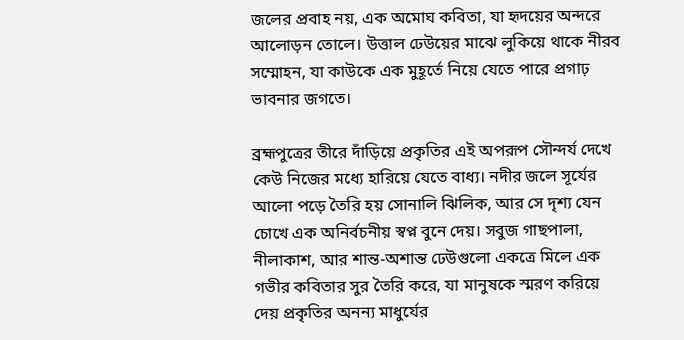জলের প্রবাহ নয়, এক অমোঘ কবিতা, যা হৃদয়ের অন্দরে আলোড়ন তোলে। উত্তাল ঢেউয়ের মাঝে লুকিয়ে থাকে নীরব সম্মোহন, যা কাউকে এক মুহূর্তে নিয়ে যেতে পারে প্রগাঢ় ভাবনার জগতে।

ব্রহ্মপুত্রের তীরে দাঁড়িয়ে প্রকৃতির এই অপরূপ সৌন্দর্য দেখে কেউ নিজের মধ্যে হারিয়ে যেতে বাধ্য। নদীর জলে সূর্যের আলো পড়ে তৈরি হয় সোনালি ঝিলিক, আর সে দৃশ্য যেন চোখে এক অনির্বচনীয় স্বপ্ন বুনে দেয়। সবুজ গাছপালা, নীলাকাশ, আর শান্ত-অশান্ত ঢেউগুলো একত্রে মিলে এক গভীর কবিতার সুর তৈরি করে, যা মানুষকে স্মরণ করিয়ে দেয় প্রকৃতির অনন্য মাধুর্যের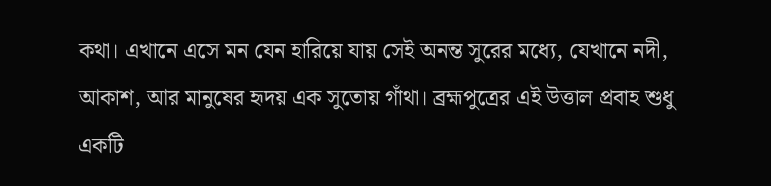কথা। এখানে এসে মন যেন হারিয়ে যায় সেই অনন্ত সুরের মধ্যে, যেখানে নদী, আকাশ, আর মানুষের হৃদয় এক সুতোয় গাঁথা। ব্রহ্মপুত্রের এই উত্তাল প্রবাহ শুধু একটি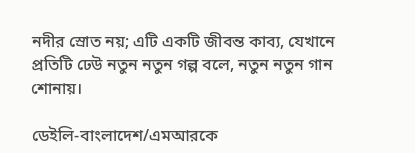নদীর স্রোত নয়; এটি একটি জীবন্ত কাব্য, যেখানে প্রতিটি ঢেউ নতুন নতুন গল্প বলে, নতুন নতুন গান শোনায়।

ডেইলি-বাংলাদেশ/এমআরকে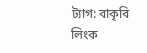ট্যাগ: বাকৃবি
লিংক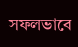সফলভাবে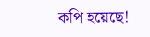কপি হয়েছে!